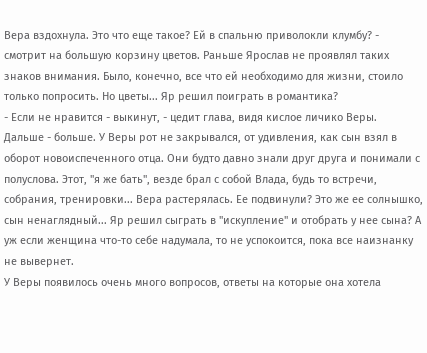Вера вздохнула. Это что еще такое? Ей в спальню приволокли клумбу? - смотрит на большую корзину цветов. Раньше Ярослав не проявлял таких знаков внимания. Было, конечно, все что ей необходимо для жизни, стоило только попросить. Но цветы... Яр решил поиграть в романтика?
- Если не нравится - выкинут, - цедит глава, видя кислое личико Веры.
Дальше - больше. У Веры рот не закрывался, от удивления, как сын взял в оборот новоиспеченного отца. Они будто давно знали друг друга и понимали с полуслова. Этот, "я же бать", везде брал с собой Влада, будь то встречи, собрания, тренировки... Вера растерялась. Ее подвинули? Это же ее солнышко, сын ненаглядный... Яр решил сыграть в "искупление" и отобрать у нее сына? А уж если женщина что-то себе надумала, то не успокоится, пока все наизнанку не вывернет.
У Веры появилось очень много вопросов, ответы на которые она хотела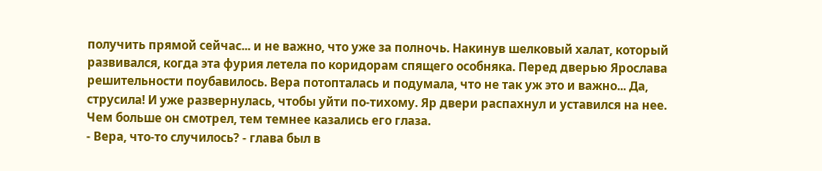получить прямой сейчас... и не важно, что уже за полночь. Накинув шелковый халат, который развивался, когда эта фурия летела по коридорам спящего особняка. Перед дверью Ярослава решительности поубавилось. Вера потопталась и подумала, что не так уж это и важно... Да, струсила! И уже развернулась, чтобы уйти по-тихому. Яр двери распахнул и уставился на нее. Чем больше он смотрел, тем темнее казались его глаза.
- Вера, что-то случилось? - глава был в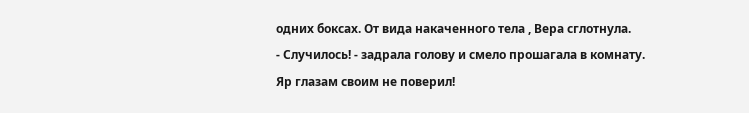одних боксах. От вида накаченного тела , Вера сглотнула.
- Случилось! - задрала голову и смело прошагала в комнату.
Яр глазам своим не поверил!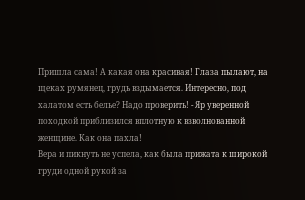Пришла сама! А какая она красивая! Глаза пылают, на щеках румянец, грудь вздымается. Интересно, под халатом есть белье? Надо проверить! - Яр уверенной походкой приблизился вплотную к взволнованной женщине. Как она пахла!
Вера и пикнуть не успела, как была прижата к широкой груди одной рукой за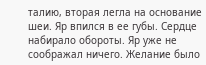талию, вторая легла на основание шеи. Яр впился в ее губы. Сердце набирало обороты. Яр уже не соображал ничего. Желание было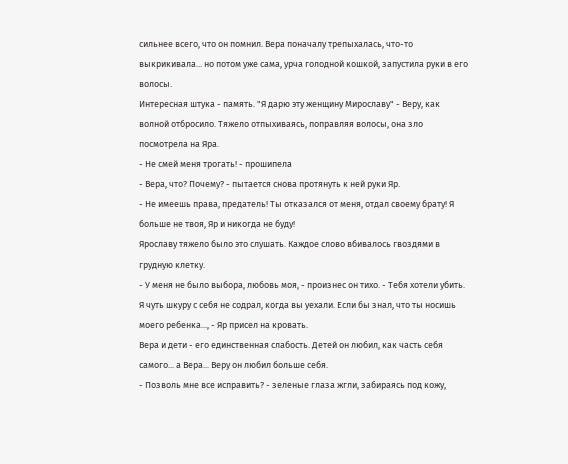сильнее всего, что он помнил. Вера поначалу трепыхалась, что-то выкрикивала... но потом уже сама, урча голодной кошкой, запустила руки в его волосы.
Интересная штука - память. "Я дарю эту женщину Мирославу" - Веру, как волной отбросило. Тяжело отпыхиваясь, поправляя волосы, она зло посмотрела на Яра.
- Не смей меня трогать! - прошипела
- Вера, что? Почему? - пытается снова протянуть к ней руки Яр.
- Не имеешь права, предатель! Ты отказался от меня, отдал своему брату! Я больше не твоя, Яр и никогда не буду!
Ярославу тяжело было это слушать. Каждое слово вбивалось гвоздями в грудную клетку.
- У меня не было выбора, любовь моя, - произнес он тихо. - Тебя хотели убить. Я чуть шкуру с себя не содрал, когда вы уехали. Если бы знал, что ты носишь моего ребенка..., - Яр присел на кровать.
Вера и дети - его единственная слабость. Детей он любил, как часть себя самого... а Вера... Веру он любил больше себя.
- Позволь мне все исправить? - зеленые глаза жгли, забираясь под кожу,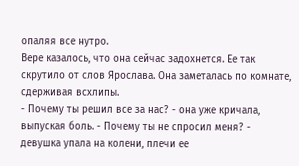опаляя все нутро.
Вере казалось, что она сейчас задохнется. Ее так скрутило от слов Ярослава. Она заметалась по комнате, сдерживая всхлипы.
- Почему ты решил все за нас? - она уже кричала, выпуская боль. - Почему ты не спросил меня? - девушка упала на колени, плечи ее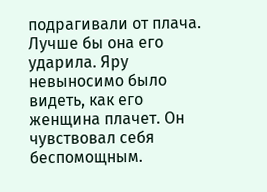подрагивали от плача.
Лучше бы она его ударила. Яру невыносимо было видеть, как его женщина плачет. Он чувствовал себя беспомощным.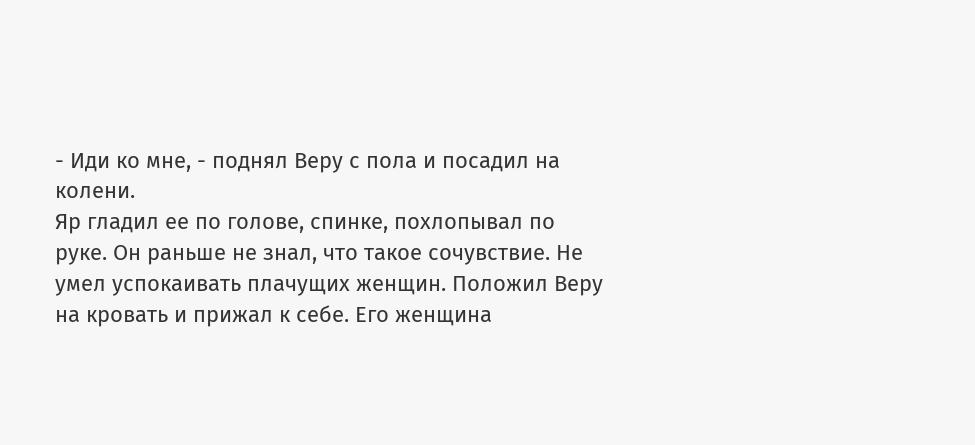- Иди ко мне, - поднял Веру с пола и посадил на колени.
Яр гладил ее по голове, спинке, похлопывал по руке. Он раньше не знал, что такое сочувствие. Не умел успокаивать плачущих женщин. Положил Веру на кровать и прижал к себе. Его женщина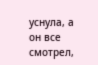уснула, а он все смотрел,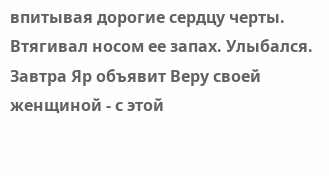впитывая дорогие сердцу черты. Втягивал носом ее запах. Улыбался.
Завтра Яр объявит Веру своей женщиной - с этой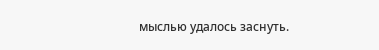мыслью удалось заснуть.